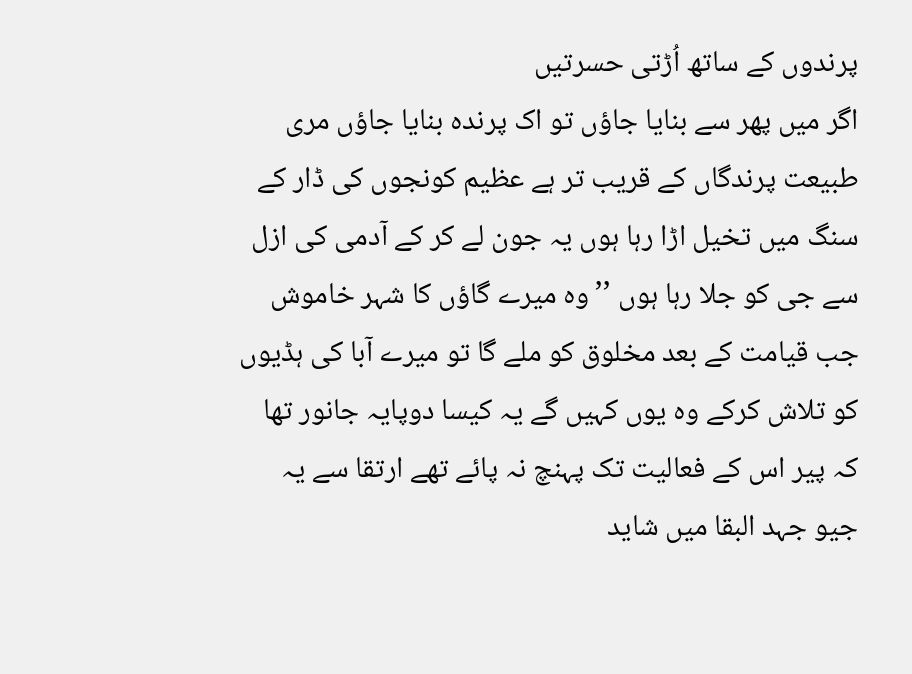پرندوں کے ساتھ اُڑتی حسرتیں
اگر میں پھر سے بنایا جاؤں تو اک پرندہ بنایا جاؤں مری طبیعت پرندگاں کے قریب تر ہے عظیم کونجوں کی ڈار کے سنگ میں تخیل اڑا رہا ہوں یہ جون لے کر کے آدمی کی ازل سے جی کو جلا رہا ہوں ’’وہ میرے گاؤں کا شہر خاموش جب قیامت کے بعد مخلوق کو ملے گا تو میرے آبا کی ہڈیوں کو تلاش کرکے وہ یوں کہیں گے یہ کیسا دوپایہ جانور تھا کہ پیر اس کے فعالیت تک پہنچ نہ پائے تھے ارتقا سے یہ جیو جہد البقا میں شاید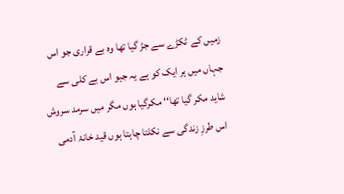زمیں کے ٹکڑے سے جڑ گیا تھا وہ بے قراری جو اس جہاں میں ہر ایک کو ہے یہ جیو اس بے کلی سے شاید مکر گیا تھا‘‘ مکرگیا ہوں مگر میں سرمد سروش اس طرزِ زندگی سے نکلتا چاہتا ہوں قید خانۂ آدمی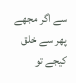سے اگر مجھے پھر سے خلق کیجے تو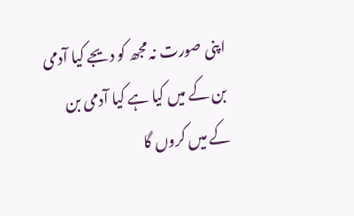اپنی صورت نہ مجھ کو دیجے کیا آدمی بن کے میں کیا ہے کیا آدمی بن کے میں کروں گا